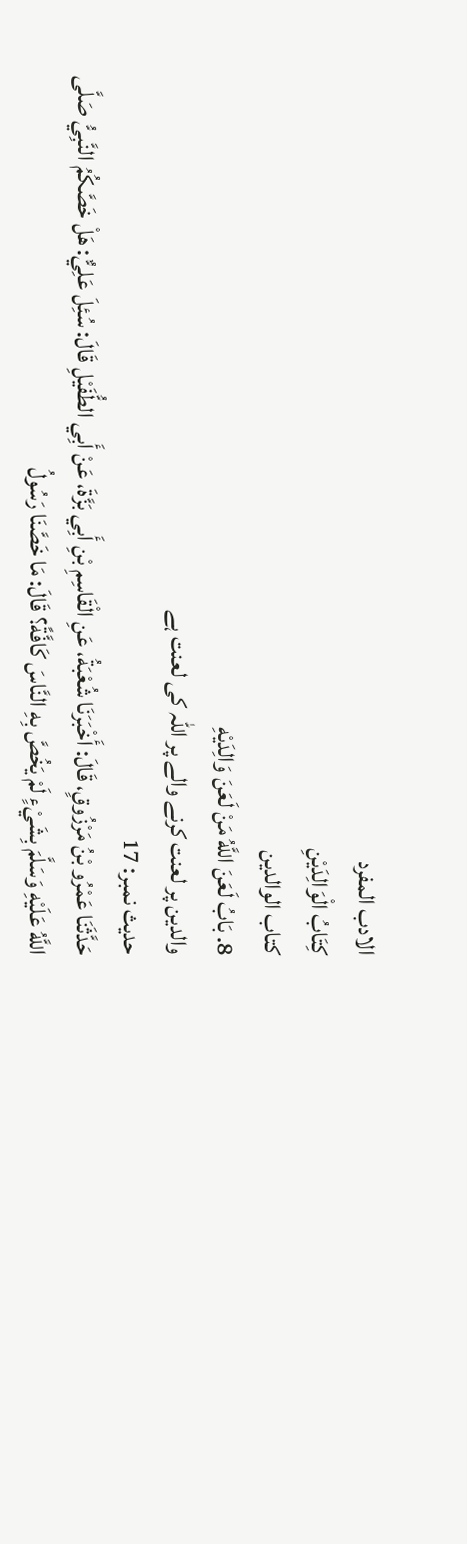الادب المفرد
كِتَابُ الْوَالِدَيْنِ
كتاب الوالدين
8. بَابُ لَعَنَ اللَّهُ مَنْ لَعَنَ وَالِدَيْهِ
والدین پر لعنت کرنے والے پر اللہ کی لعنت ہے
حدیث نمبر: 17
حَدَّثَنَا عَمْرُو بْنُ مَرْزُوقٍ، قَالَ: أَخْبَرَنَا شُعْبَةُ، عَنِ الْقَاسِمِ بْنِ أَبِي بَزَّةَ، عَنْ أَبِي الطُّفَيْلِ قَالَ: سُئِلَ عَلِيٌّ: هَلْ خَصَّكُمُ النَّبِيُّ صَلَّى اللَّهُ عَلَيْهِ وَسَلَّمَ بِشَيْءٍ لَمْ يَخُصَّ بِهِ النَّاسَ كَافَّةً؟ قَالَ: مَا خَصَّنَا رَسُولُ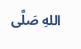اللهِ صَلَّى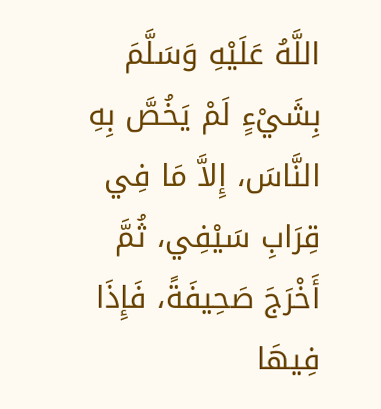اللَّهُ عَلَيْهِ وَسَلَّمَ بِشَيْءٍ لَمْ يَخُصَّ بِهِ النَّاسَ، إِلاَّ مَا فِي قِرَابِ سَيْفِي، ثُمَّ أَخْرَجَ صَحِيفَةً، فَإِذَا فِيهَا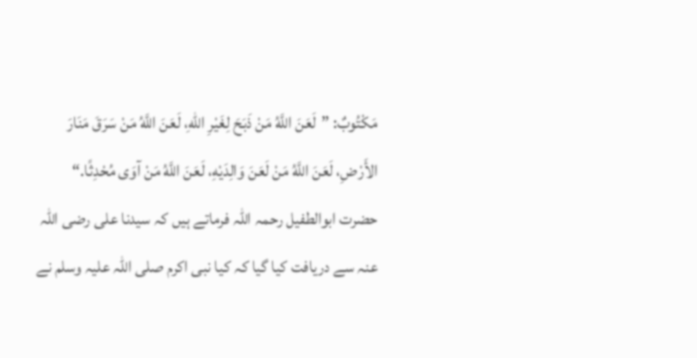مَكْتُوبٌ: ”لَعَنَ اللَّهُ مَنْ ذَبَحَ لِغَيْرِ اللهِ، لَعَنَ اللَّهُ مَنْ سَرَقَ مَنَارَ الأَرْضِ، لَعَنَ اللَّهُ مَنْ لَعَنَ وَالِدَيْهِ، لَعَنَ اللَّهُ مَنْ آوَى مُحْدِثًا.“
حضرت ابوالطفیل رحمہ اللہ فرماتے ہیں کہ سیدنا علی رضی اللہ عنہ سے دریافت کیا گیا کہ کیا نبی اکرم صلی اللہ علیہ وسلم نے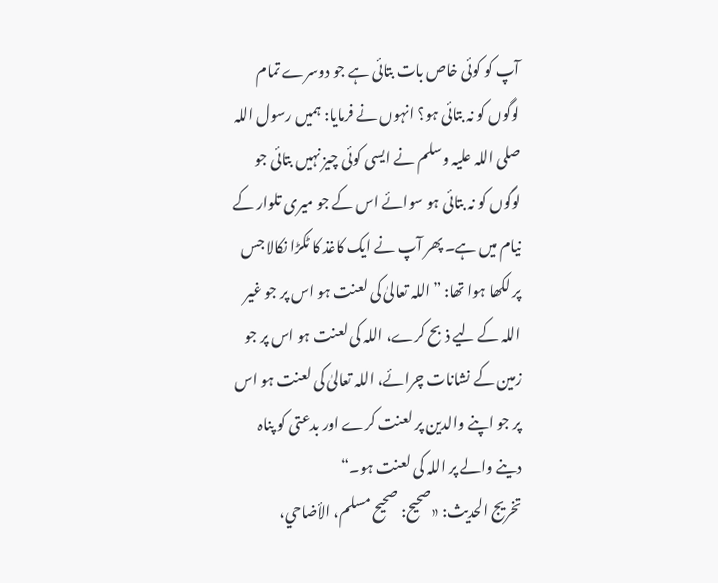آپ کو کوئی خاص بات بتائی ہے جو دوسرے تمام لوگوں کو نہ بتائی ہو؟ انہوں نے فرمایا: ہمیں رسول اللہ صلی اللہ علیہ وسلم نے ایسی کوئی چیز نہیں بتائی جو لوگوں کو نہ بتائی ہو سوائے اس کے جو میری تلوار کے نیام میں ہے۔ پھر آپ نے ایک کاغذ کا ٹکڑا نکالا جس پر لکھا ہوا تھا: ”اللہ تعالیٰ کی لعنت ہو اس پر جو غیر اللہ کے لیے ذبح کرے، اللہ کی لعنت ہو اس پر جو زمین کے نشانات چرائے، اللہ تعالیٰ کی لعنت ہو اس پر جو اپنے والدین پر لعنت کرے اور بدعتی کو پناہ دینے والے پر اللہ کی لعنت ہو۔“
تخریج الحدیث: «صحيح: صحيح مسلم، الأضاحي،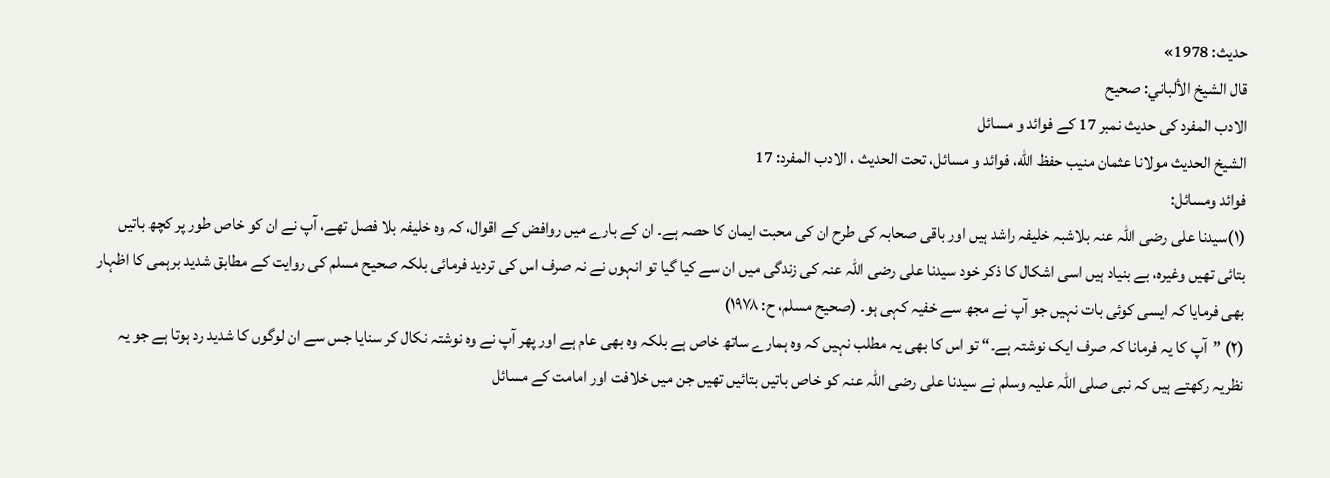حديث: 1978»
قال الشيخ الألباني: صحیح
الادب المفرد کی حدیث نمبر 17 کے فوائد و مسائل
الشيخ الحديث مولانا عثمان منيب حفظ الله، فوائد و مسائل، تحت الحديث ، الادب المفرد: 17
فوائد ومسائل:
(۱)سیدنا علی رضی اللہ عنہ بلاشبہ خلیفہ راشد ہیں اور باقی صحابہ کی طرح ان کی محبت ایمان کا حصہ ہے۔ ان کے بارے میں روافض کے اقوال، کہ وہ خلیفہ بلا فصل تھے، آپ نے ان کو خاص طور پر کچھ باتیں بتائی تھیں وغیرہ، بے بنیاد ہیں اسی اشکال کا ذکر خود سیدنا علی رضی اللہ عنہ کی زندگی میں ان سے کیا گیا تو انہوں نے نہ صرف اس کی تردید فرمائی بلکہ صحیح مسلم کی روایت کے مطابق شدید برہمی کا اظہار بھی فرمایا کہ ایسی کوئی بات نہیں جو آپ نے مجھ سے خفیہ کہی ہو۔ (صحیح مسلم، ح: ۱۹۷۸)
(۲) ”آپ کا یہ فرمانا کہ صرف ایک نوشتہ ہے۔“ تو اس کا بھی یہ مطلب نہیں کہ وہ ہمارے ساتھ خاص ہے بلکہ وہ بھی عام ہے اور پھر آپ نے وہ نوشتہ نکال کر سنایا جس سے ان لوگوں کا شدید رد ہوتا ہے جو یہ نظریہ رکھتے ہیں کہ نبی صلی اللہ علیہ وسلم نے سیدنا علی رضی اللہ عنہ کو خاص باتیں بتائیں تھیں جن میں خلافت اور امامت کے مسائل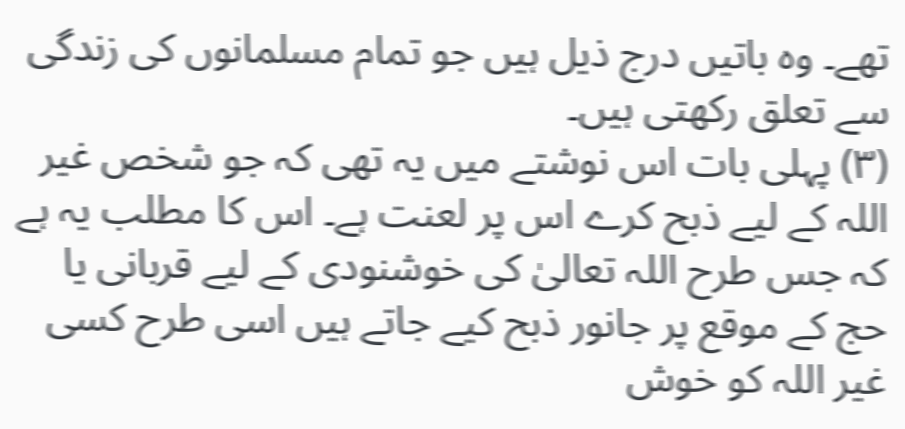تھے۔ وہ باتیں درج ذیل ہیں جو تمام مسلمانوں کی زندگی سے تعلق رکھتی ہیں۔
(۳) پہلی بات اس نوشتے میں یہ تھی کہ جو شخص غیر اللہ کے لیے ذبح کرے اس پر لعنت ہے۔ اس کا مطلب یہ ہے کہ جس طرح اللہ تعالیٰ کی خوشنودی کے لیے قربانی یا حج کے موقع پر جانور ذبح کیے جاتے ہیں اسی طرح کسی غیر اللہ کو خوش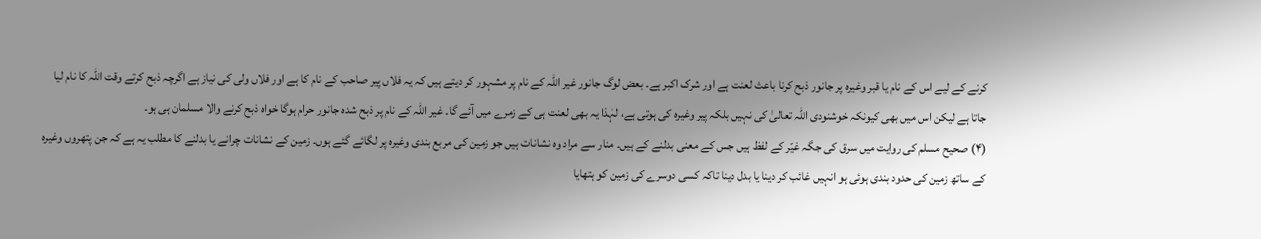کرنے کے لیے اس کے نام یا قبر وغیرہ پر جانور ذبح کرنا باعث لعنت ہے اور شرک اکبر ہے۔ بعض لوگ جانور غیر اللہ کے نام پر مشہور کر دیتے ہیں کہ یہ فلاں پیر صاحب کے نام کا ہے اور فلاں ولی کی نیاز ہے اگرچہ ذبح کرتے وقت اللہ کا نام لیا جاتا ہے لیکن اس میں بھی کیونکہ خوشنودی اللہ تعالیٰ کی نہیں بلکہ پیر وغیرہ کی ہوتی ہے، لہٰذا یہ بھی لعنت ہی کے زمرے میں آئے گا۔ غیر اللہ کے نام پر ذبح شدہ جانور حرام ہوگا خواہ ذبح کرنے والا مسلمان ہی ہو۔
(۴) صحیح مسلم کی روایت میں سرق کی جگہ غیّر کے لفظ ہیں جس کے معنی بدلنے کے ہیں۔ منار سے مراد وہ نشانات ہیں جو زمین کی مربع بندی وغیرہ پر لگائے گئے ہوں۔ زمین کے نشانات چرانے یا بدلنے کا مطلب یہ ہے کہ جن پتھروں وغیرہ کے ساتھ زمین کی حدود بندی ہوئی ہو انہیں غائب کر دینا یا بدل دینا تاکہ کسی دوسرے کی زمین کو ہتھایا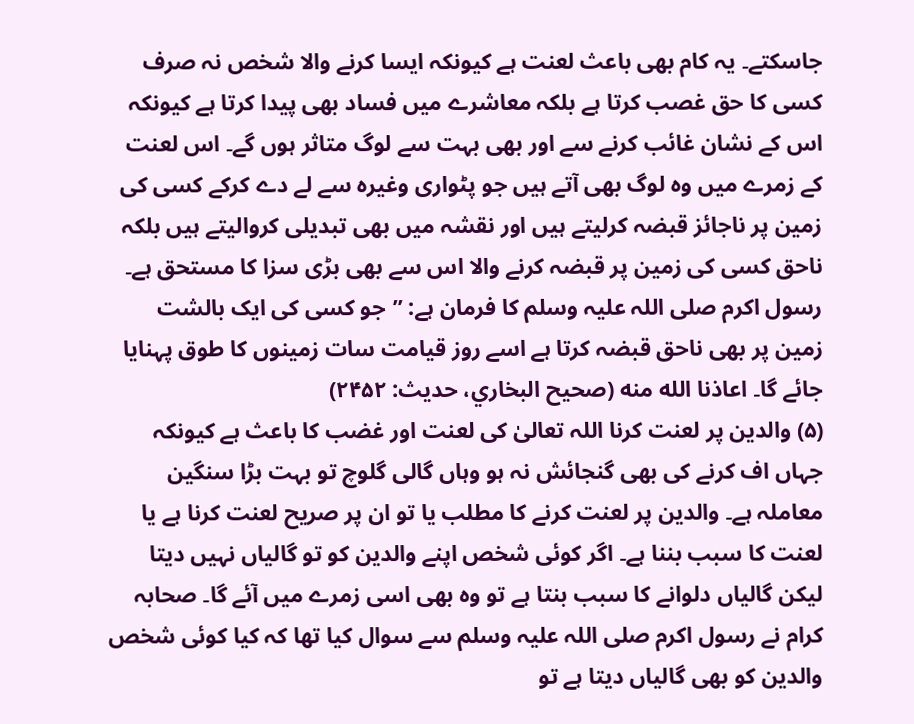جاسکتے۔ یہ کام بھی باعث لعنت ہے کیونکہ ایسا کرنے والا شخص نہ صرف کسی کا حق غصب کرتا ہے بلکہ معاشرے میں فساد بھی پیدا کرتا ہے کیونکہ اس کے نشان غائب کرنے سے اور بھی بہت سے لوگ متاثر ہوں گے۔ اس لعنت کے زمرے میں وہ لوگ بھی آتے ہیں جو پٹواری وغیرہ سے لے دے کرکے کسی کی زمین پر ناجائز قبضہ کرلیتے ہیں اور نقشہ میں بھی تبدیلی کروالیتے ہیں بلکہ ناحق کسی کی زمین پر قبضہ کرنے والا اس سے بھی بڑی سزا کا مستحق ہے۔ رسول اکرم صلی اللہ علیہ وسلم کا فرمان ہے: ”جو کسی کی ایک بالشت زمین پر بھی ناحق قبضہ کرتا ہے اسے روز قیامت سات زمینوں کا طوق پہنایا جائے گا۔ اعاذنا الله منه (صحیح البخاري، حدیث: ۲۴۵۲)
(۵) والدین پر لعنت کرنا اللہ تعالیٰ کی لعنت اور غضب کا باعث ہے کیونکہ جہاں اف کرنے کی بھی گنجائش نہ ہو وہاں گالی گلوچ تو بہت بڑا سنگین معاملہ ہے۔ والدین پر لعنت کرنے کا مطلب یا تو ان پر صریح لعنت کرنا ہے یا لعنت کا سبب بننا ہے۔ اگر کوئی شخص اپنے والدین کو تو گالیاں نہیں دیتا لیکن گالیاں دلوانے کا سبب بنتا ہے تو وہ بھی اسی زمرے میں آئے گا۔ صحابہ کرام نے رسول اکرم صلی اللہ علیہ وسلم سے سوال کیا تھا کہ کیا کوئی شخص والدین کو بھی گالیاں دیتا ہے تو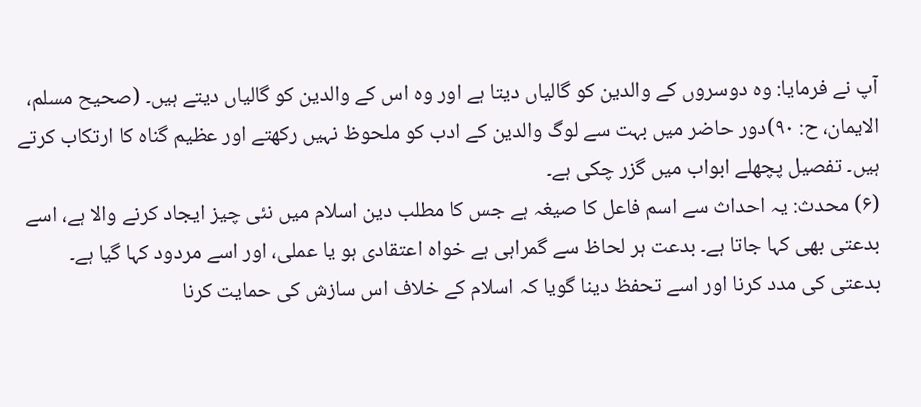آپ نے فرمایا: وہ دوسروں کے والدین کو گالیاں دیتا ہے اور وہ اس کے والدین کو گالیاں دیتے ہیں۔ (صحیح مسلم، الایمان، ح: ۹۰)دور حاضر میں بہت سے لوگ والدین کے ادب کو ملحوظ نہیں رکھتے اور عظیم گناہ کا ارتکاب کرتے ہیں۔ تفصیل پچھلے ابواب میں گزر چکی ہے۔
(۶) محدث: یہ احداث سے اسم فاعل کا صیغہ ہے جس کا مطلب دین اسلام میں نئی چیز ایجاد کرنے والا ہے، اسے بدعتی بھی کہا جاتا ہے۔ بدعت ہر لحاظ سے گمراہی ہے خواہ اعتقادی ہو یا عملی، اور اسے مردود کہا گیا ہے۔ بدعتی کی مدد کرنا اور اسے تحفظ دینا گویا کہ اسلام کے خلاف اس سازش کی حمایت کرنا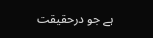ہے جو درحقیقت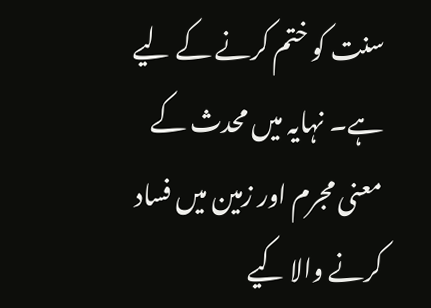سنت کو ختم کرنے کے لیے ہے۔ نہایہ میں محدث کے معنی مجرم اور زمین میں فساد کرنے والا کیے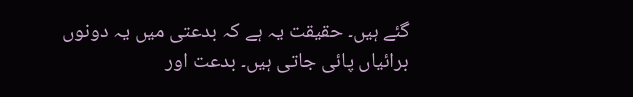گئے ہیں۔ حقیقت یہ ہے کہ بدعتی میں یہ دونوں برائیاں پائی جاتی ہیں۔ بدعت اور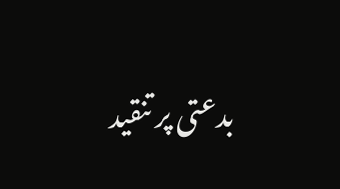بدعتی پر تنقید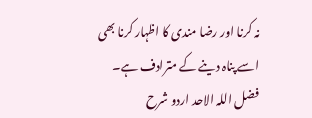نہ کرنا اور رضا مندی کا اظہار کرنا بھی اسے پناہ دینے کے مترادف ہے۔
فضل اللہ الاحد اردو شرح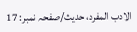الادب المفرد، حدیث/صفحہ نمبر: 17